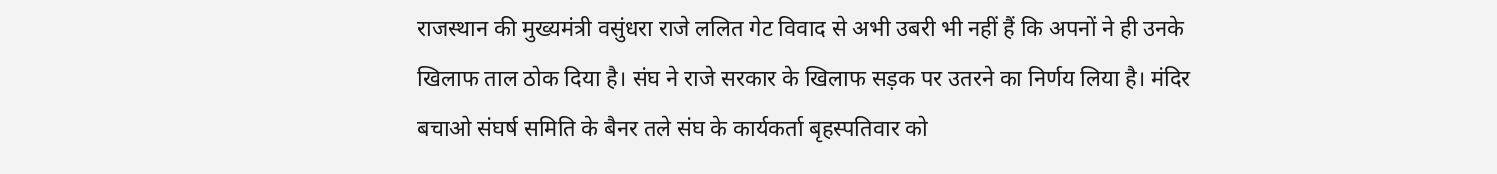राजस्थान की मुख्यमंत्री वसुंधरा राजे ललित गेट विवाद से अभी उबरी भी नहीं हैं कि अपनों ने ही उनके खिलाफ ताल ठोक दिया है। संघ ने राजे सरकार के खिलाफ सड़क पर उतरने का निर्णय लिया है। मंदिर बचाओ संघर्ष समिति के बैनर तले संघ के कार्यकर्ता बृहस्पतिवार को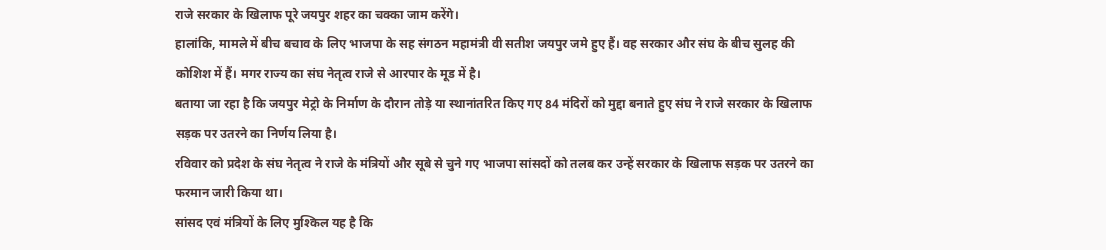राजे सरकार के खिलाफ पूरे जयपुर शहर का चक्का जाम करेंगे।
हालांकि, मामले में बीच बचाव के लिए भाजपा के सह संगठन महामंत्री वी सतीश जयपुर जमे हुए हैं। वह सरकार और संघ के बीच सुलह की कोशिश में हैं। मगर राज्य का संघ नेतृत्व राजे से आरपार के मूड में है।
बताया जा रहा है कि जयपुर मेट्रो के निर्माण के दौरान तोड़े या स्थानांतरित किए गए 84 मंदिरों को मुद्दा बनाते हुए संघ ने राजे सरकार के खिलाफ सड़क पर उतरने का निर्णय लिया है।
रविवार को प्रदेश के संघ नेतृत्व ने राजे के मंत्रियों और सूबे से चुने गए भाजपा सांसदों को तलब कर उन्हें सरकार के खिलाफ सड़क पर उतरने का फरमान जारी किया था।
सांसद एवं मंत्रियों के लिए मुश्किल यह है कि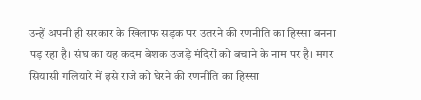उन्हें अपनी ही सरकार के खिलाफ सड़क पर उतरने की रणनीति का हिस्सा बनना पड़ रहा है। संघ का यह कदम बेशक उजड़े मंदिरों को बचाने के नाम पर है। मगर सियासी गलियारे में इसे राजे को घेरने की रणनीति का हिस्सा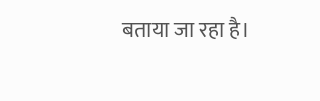बताया जा रहा है।